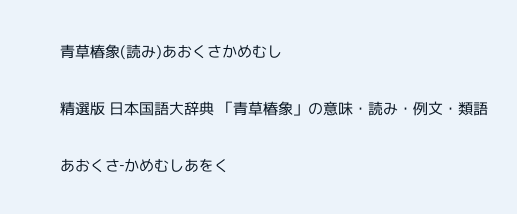青草椿象(読み)あおくさかめむし

精選版 日本国語大辞典 「青草椿象」の意味・読み・例文・類語

あおくさ‐かめむしあをく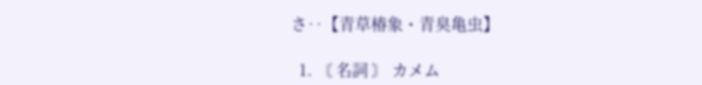さ‥【青草椿象・青臭亀虫】

  1. 〘 名詞 〙 カメム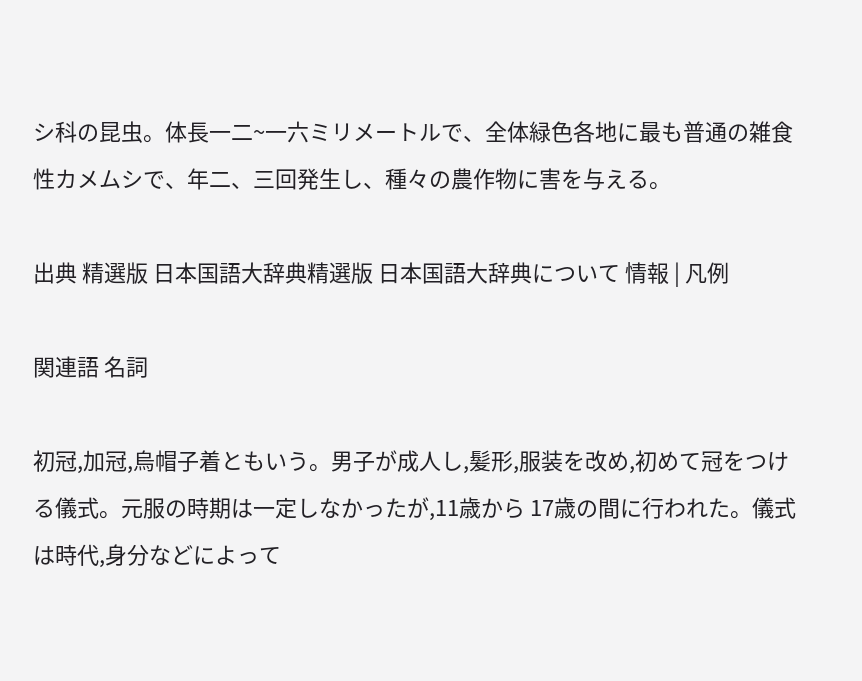シ科の昆虫。体長一二~一六ミリメートルで、全体緑色各地に最も普通の雑食性カメムシで、年二、三回発生し、種々の農作物に害を与える。

出典 精選版 日本国語大辞典精選版 日本国語大辞典について 情報 | 凡例

関連語 名詞

初冠,加冠,烏帽子着ともいう。男子が成人し,髪形,服装を改め,初めて冠をつける儀式。元服の時期は一定しなかったが,11歳から 17歳の間に行われた。儀式は時代,身分などによって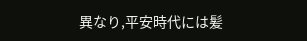異なり,平安時代には髪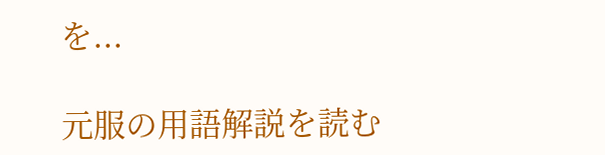を...

元服の用語解説を読む